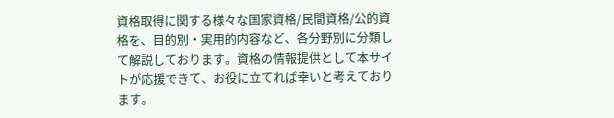資格取得に関する様々な国家資格/民間資格/公的資格を、目的別・実用的内容など、各分野別に分類して解説しております。資格の情報提供として本サイトが応援できて、お役に立てれば幸いと考えております。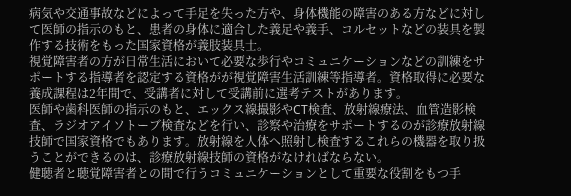病気や交通事故などによって手足を失った方や、身体機能の障害のある方などに対して医師の指示のもと、患者の身体に適合した義足や義手、コルセットなどの装具を製作する技術をもった国家資格が義肢装具士。
視覚障害者の方が日常生活において必要な歩行やコミュニケーションなどの訓練をサポートする指導者を認定する資格がが視覚障害生活訓練等指導者。資格取得に必要な養成課程は2年間で、受講者に対して受講前に選考テストがあります。
医師や歯科医師の指示のもと、エックス線撮影やCT検査、放射線療法、血管造影検査、ラジオアイソトーブ検査などを行い、診察や治療をサポートするのが診療放射線技師で国家資格でもあります。放射線を人体へ照射し検査するこれらの機器を取り扱うことができるのは、診療放射線技師の資格がなければならない。
健聴者と聴覚障害者との間で行うコミュニケーションとして重要な役割をもつ手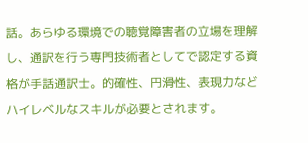話。あらゆる環境での聴覚障害者の立場を理解し、通訳を行う専門技術者としてで認定する資格が手話通訳士。的確性、円滑性、表現力などハイレベルなスキルが必要とされます。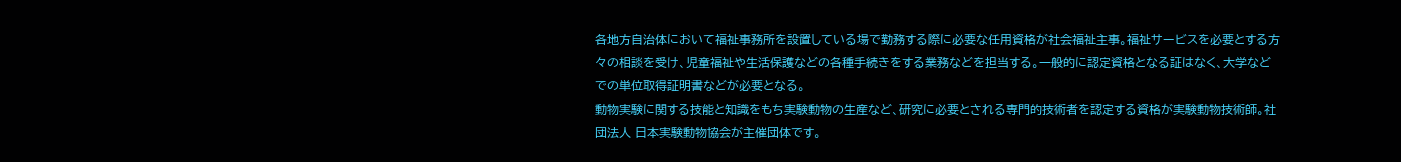各地方自治体において福祉事務所を設置している場で勤務する際に必要な任用資格が社会福祉主事。福祉サービスを必要とする方々の相談を受け、児童福祉や生活保護などの各種手続きをする業務などを担当する。一般的に認定資格となる証はなく、大学などでの単位取得証明書などが必要となる。
動物実験に関する技能と知識をもち実験動物の生産など、研究に必要とされる専門的技術者を認定する資格が実験動物技術師。社団法人 日本実験動物協会が主催団体です。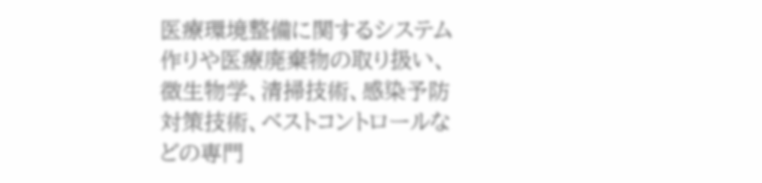医療環境整備に関するシステム作りや医療廃棄物の取り扱い、微生物学、清掃技術、感染予防対策技術、ベストコントロールなどの専門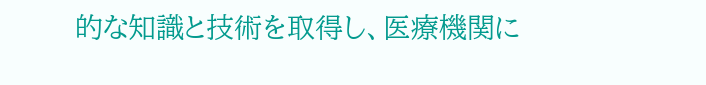的な知識と技術を取得し、医療機関に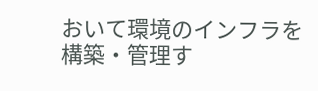おいて環境のインフラを構築・管理す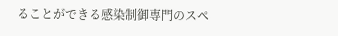ることができる感染制御専門のスペ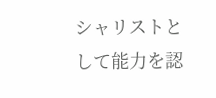シャリストとして能力を認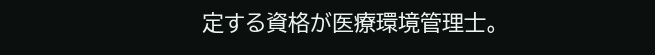定する資格が医療環境管理士。